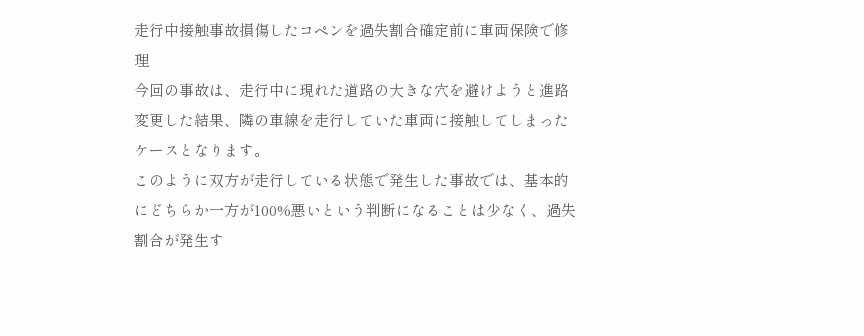走行中接触事故損傷したコペンを過失割合確定前に車両保険で修理
今回の事故は、走行中に現れた道路の大きな穴を避けようと進路変更した結果、隣の車線を走行していた車両に接触してしまったケースとなります。
このように双方が走行している状態で発生した事故では、基本的にどちらか一方が100%悪いという判断になることは少なく、過失割合が発生す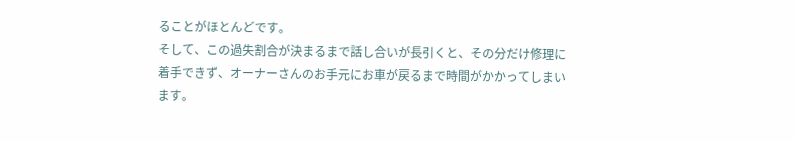ることがほとんどです。
そして、この過失割合が決まるまで話し合いが長引くと、その分だけ修理に着手できず、オーナーさんのお手元にお車が戻るまで時間がかかってしまいます。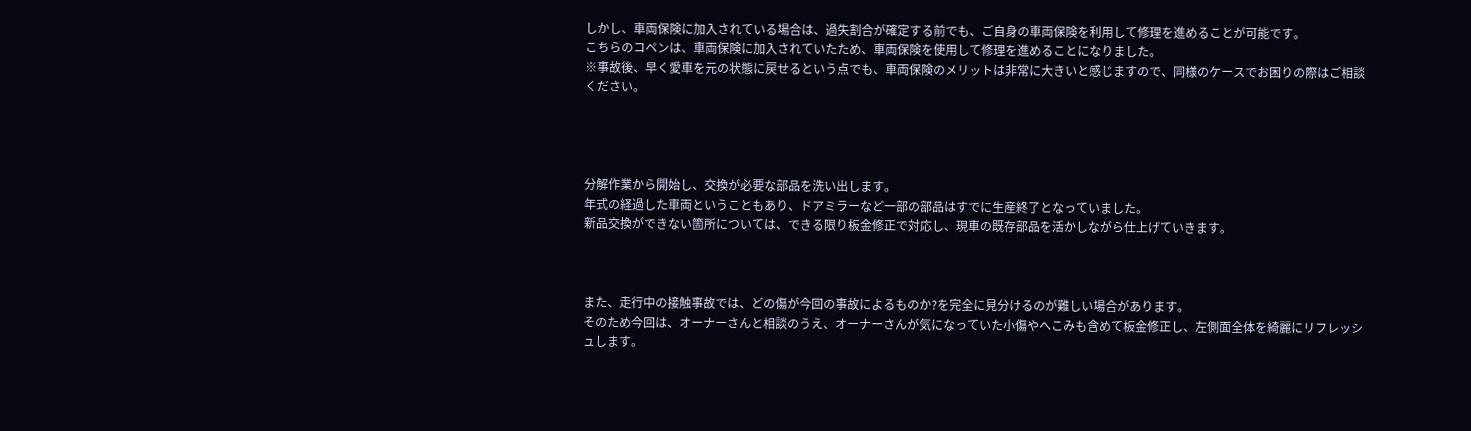しかし、車両保険に加入されている場合は、過失割合が確定する前でも、ご自身の車両保険を利用して修理を進めることが可能です。
こちらのコペンは、車両保険に加入されていたため、車両保険を使用して修理を進めることになりました。
※事故後、早く愛車を元の状態に戻せるという点でも、車両保険のメリットは非常に大きいと感じますので、同様のケースでお困りの際はご相談ください。




分解作業から開始し、交換が必要な部品を洗い出します。
年式の経過した車両ということもあり、ドアミラーなど一部の部品はすでに生産終了となっていました。
新品交換ができない箇所については、できる限り板金修正で対応し、現車の既存部品を活かしながら仕上げていきます。



また、走行中の接触事故では、どの傷が今回の事故によるものか?を完全に見分けるのが難しい場合があります。
そのため今回は、オーナーさんと相談のうえ、オーナーさんが気になっていた小傷やへこみも含めて板金修正し、左側面全体を綺麗にリフレッシュします。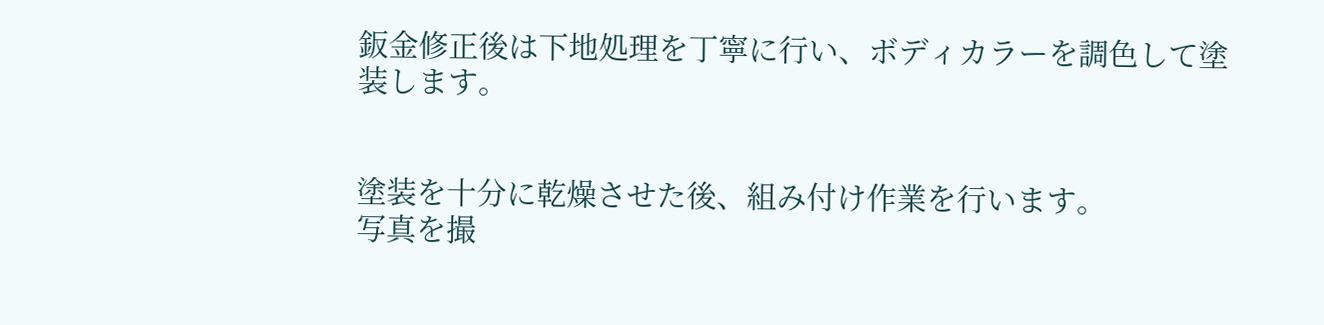鈑金修正後は下地処理を丁寧に行い、ボディカラーを調色して塗装します。


塗装を十分に乾燥させた後、組み付け作業を行います。
写真を撮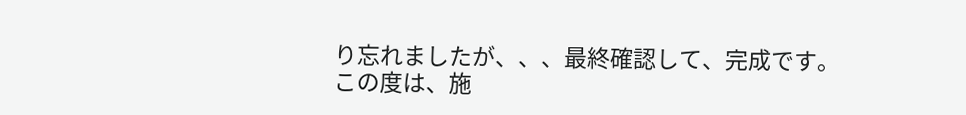り忘れましたが、、、最終確認して、完成です。
この度は、施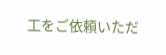工をご依頼いただ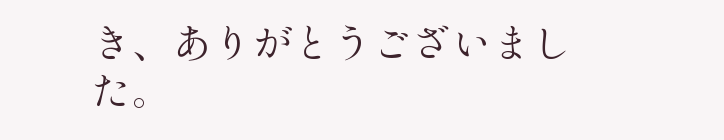き、ありがとうございました。